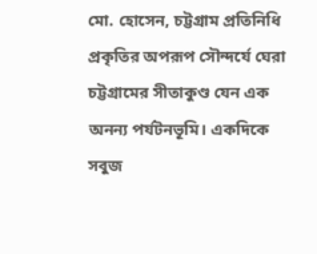মো. হোসেন, চট্টগ্রাম প্রতিনিধি
প্রকৃতির অপরূপ সৌন্দর্যে ঘেরা চট্টগ্রামের সীতাকুণ্ড যেন এক অনন্য পর্যটনভূমি। একদিকে সবুজ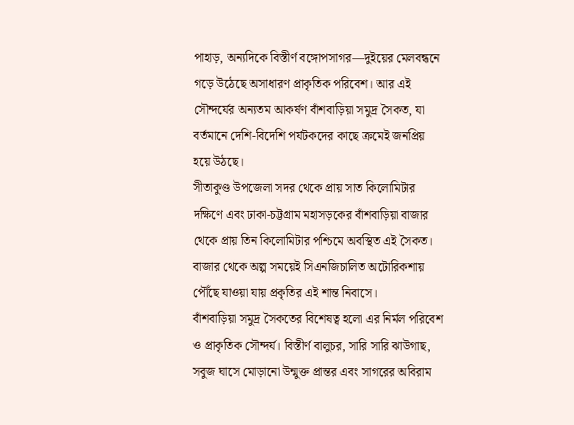পাহাড়, অন্যদিকে বিস্তীর্ণ বঙ্গোপসাগর—দুইয়ের মেলবন্ধনে গড়ে উঠেছে অসাধারণ প্রাকৃতিক পরিবেশ। আর এই সৌন্দর্যের অন্যতম আকর্ষণ বাঁশবাড়িয়া সমুদ্র সৈকত, যা বর্তমানে দেশি-বিদেশি পর্যটকদের কাছে ক্রমেই জনপ্রিয় হয়ে উঠছে।
সীতাকুণ্ড উপজেলা সদর থেকে প্রায় সাত কিলোমিটার দক্ষিণে এবং ঢাকা-চট্টগ্রাম মহাসড়কের বাঁশবাড়িয়া বাজার থেকে প্রায় তিন কিলোমিটার পশ্চিমে অবস্থিত এই সৈকত। বাজার থেকে অল্প সময়েই সিএনজিচালিত অটোরিকশায় পৌঁছে যাওয়া যায় প্রকৃতির এই শান্ত নিবাসে।
বাঁশবাড়িয়া সমুদ্র সৈকতের বিশেষত্ব হলো এর নির্মল পরিবেশ ও প্রাকৃতিক সৌন্দর্য। বিস্তীর্ণ বালুচর, সারি সারি ঝাউগাছ, সবুজ ঘাসে মোড়ানো উন্মুক্ত প্রান্তর এবং সাগরের অবিরাম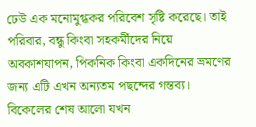ঢেউ এক মনোমুগ্ধকর পরিবেশ সৃষ্টি করেছে। তাই পরিবার, বন্ধু কিংবা সহকর্মীদের নিয়ে অবকাশযাপন, পিকনিক কিংবা একদিনের ভ্রমণের জন্য এটি এখন অন্যতম পছন্দের গন্তব্য।
বিকেলের শেষ আলো যখন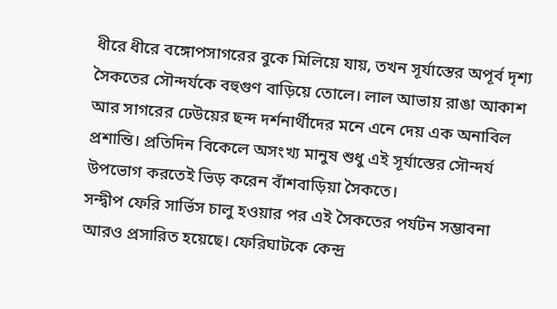ধীরে ধীরে বঙ্গোপসাগরের বুকে মিলিয়ে যায়, তখন সূর্যাস্তের অপূর্ব দৃশ্য সৈকতের সৌন্দর্যকে বহুগুণ বাড়িয়ে তোলে। লাল আভায় রাঙা আকাশ আর সাগরের ঢেউয়ের ছন্দ দর্শনার্থীদের মনে এনে দেয় এক অনাবিল প্রশান্তি। প্রতিদিন বিকেলে অসংখ্য মানুষ শুধু এই সূর্যাস্তের সৌন্দর্য উপভোগ করতেই ভিড় করেন বাঁশবাড়িয়া সৈকতে।
সন্দ্বীপ ফেরি সার্ভিস চালু হওয়ার পর এই সৈকতের পর্যটন সম্ভাবনা আরও প্রসারিত হয়েছে। ফেরিঘাটকে কেন্দ্র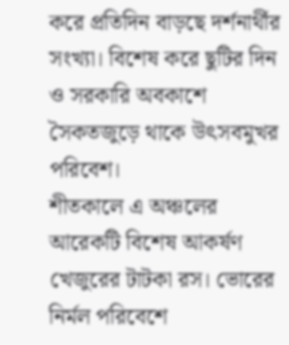করে প্রতিদিন বাড়ছে দর্শনার্থীর সংখ্যা। বিশেষ করে ছুটির দিন ও সরকারি অবকাশে সৈকতজুড়ে থাকে উৎসবমুখর পরিবেশ।
শীতকালে এ অঞ্চলের আরেকটি বিশেষ আকর্ষণ খেজুরের টাটকা রস। ভোরের নির্মল পরিবেশে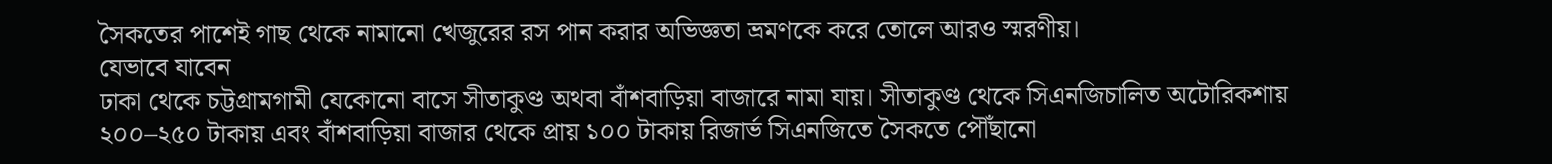সৈকতের পাশেই গাছ থেকে নামানো খেজুরের রস পান করার অভিজ্ঞতা ভ্রমণকে করে তোলে আরও স্মরণীয়।
যেভাবে যাবেন
ঢাকা থেকে চট্টগ্রামগামী যেকোনো বাসে সীতাকুণ্ড অথবা বাঁশবাড়িয়া বাজারে নামা যায়। সীতাকুণ্ড থেকে সিএনজিচালিত অটোরিকশায় ২০০–২৫০ টাকায় এবং বাঁশবাড়িয়া বাজার থেকে প্রায় ১০০ টাকায় রিজার্ভ সিএনজিতে সৈকতে পৌঁছানো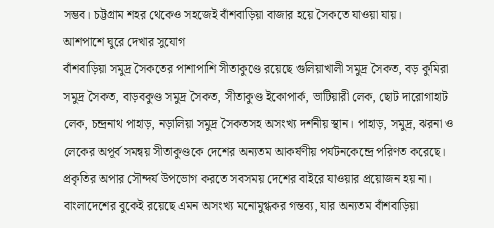সম্ভব। চট্টগ্রাম শহর থেকেও সহজেই বাঁশবাড়িয়া বাজার হয়ে সৈকতে যাওয়া যায়।
আশপাশে ঘুরে দেখার সুযোগ
বাঁশবাড়িয়া সমুদ্র সৈকতের পাশাপাশি সীতাকুণ্ডে রয়েছে গুলিয়াখালী সমুদ্র সৈকত, বড় কুমিরা সমুদ্র সৈকত, বাড়বকুণ্ড সমুদ্র সৈকত, সীতাকুণ্ড ইকোপার্ক, ভাটিয়ারী লেক, ছোট দারোগাহাট লেক, চন্দ্রনাথ পাহাড়, নড়ালিয়া সমুদ্র সৈকতসহ অসংখ্য দর্শনীয় স্থান। পাহাড়, সমুদ্র, ঝরনা ও লেকের অপূর্ব সমন্বয় সীতাকুণ্ডকে দেশের অন্যতম আকর্ষণীয় পর্যটনকেন্দ্রে পরিণত করেছে।
প্রকৃতির অপার সৌন্দর্য উপভোগ করতে সবসময় দেশের বাইরে যাওয়ার প্রয়োজন হয় না। বাংলাদেশের বুকেই রয়েছে এমন অসংখ্য মনোমুগ্ধকর গন্তব্য, যার অন্যতম বাঁশবাড়িয়া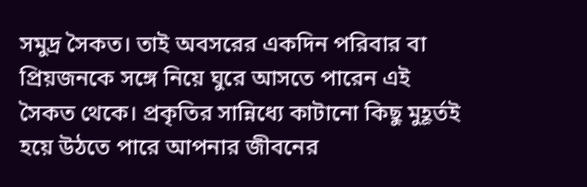সমুদ্র সৈকত। তাই অবসরের একদিন পরিবার বা প্রিয়জনকে সঙ্গে নিয়ে ঘুরে আসতে পারেন এই সৈকত থেকে। প্রকৃতির সান্নিধ্যে কাটানো কিছু মুহূর্তই হয়ে উঠতে পারে আপনার জীবনের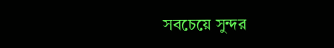সবচেয়ে সুন্দর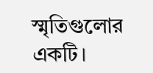স্মৃতিগুলোর একটি।